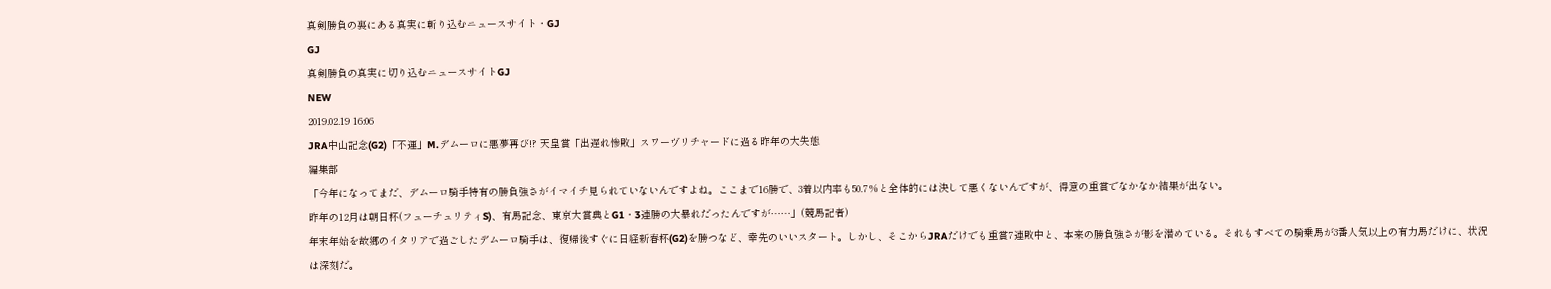真剣勝負の裏にある真実に斬り込むニュースサイト・GJ
GJ
真剣勝負の真実に切り込むニュースサイトGJ
NEW
2019.02.19 16:06
JRA中山記念(G2)「不運」M.デムーロに悪夢再び!? 天皇賞「出遅れ惨敗」スワーヴリチャードに過る昨年の大失態
編集部
「今年になってまだ、デムーロ騎手特有の勝負強さがイマイチ見られていないんですよね。ここまで16勝で、3着以内率も50.7%と全体的には決して悪くないんですが、得意の重賞でなかなか結果が出ない。
昨年の12月は朝日杯(フューチュリティS)、有馬記念、東京大賞典とG1・3連勝の大暴れだったんですが……」(競馬記者)
年末年始を故郷のイタリアで過ごしたデムーロ騎手は、復帰後すぐに日経新春杯(G2)を勝つなど、幸先のいいスタート。しかし、そこからJRAだけでも重賞7連敗中と、本来の勝負強さが影を潜めている。それもすべての騎乗馬が3番人気以上の有力馬だけに、状況は深刻だ。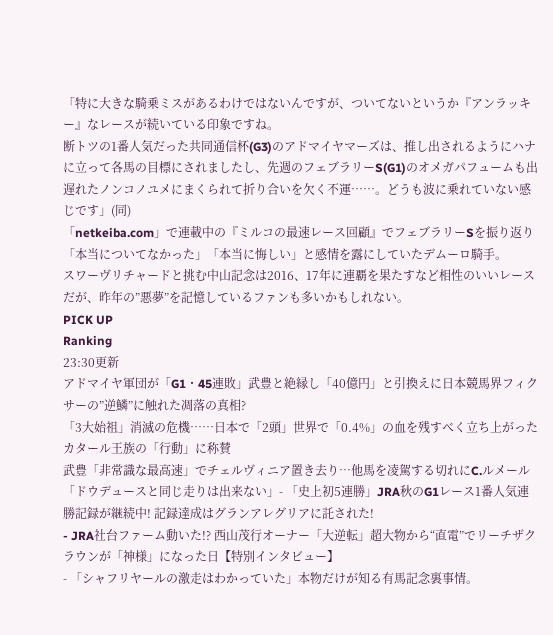「特に大きな騎乗ミスがあるわけではないんですが、ついてないというか『アンラッキー』なレースが続いている印象ですね。
断トツの1番人気だった共同通信杯(G3)のアドマイヤマーズは、推し出されるようにハナに立って各馬の目標にされましたし、先週のフェブラリーS(G1)のオメガパフュームも出遅れたノンコノユメにまくられて折り合いを欠く不運……。どうも波に乗れていない感じです」(同)
「netkeiba.com」で連載中の『ミルコの最速レース回顧』でフェブラリーSを振り返り「本当についてなかった」「本当に悔しい」と感情を露にしていたデムーロ騎手。
スワーヴリチャードと挑む中山記念は2016、17年に連覇を果たすなど相性のいいレースだが、昨年の”悪夢”を記憶しているファンも多いかもしれない。
PICK UP
Ranking
23:30更新
アドマイヤ軍団が「G1・45連敗」武豊と絶縁し「40億円」と引換えに日本競馬界フィクサーの”逆鱗”に触れた凋落の真相?
「3大始祖」消滅の危機……日本で「2頭」世界で「0.4%」の血を残すべく立ち上がったカタール王族の「行動」に称賛
武豊「非常識な最高速」でチェルヴィニア置き去り…他馬を凌駕する切れにC.ルメール「ドウデュースと同じ走りは出来ない」- 「史上初5連勝」JRA秋のG1レース1番人気連勝記録が継続中! 記録達成はグランアレグリアに託された!
- JRA社台ファーム動いた!? 西山茂行オーナー「大逆転」超大物から“直電”でリーチザクラウンが「神様」になった日【特別インタビュー】
- 「シャフリヤールの激走はわかっていた」本物だけが知る有馬記念裏事情。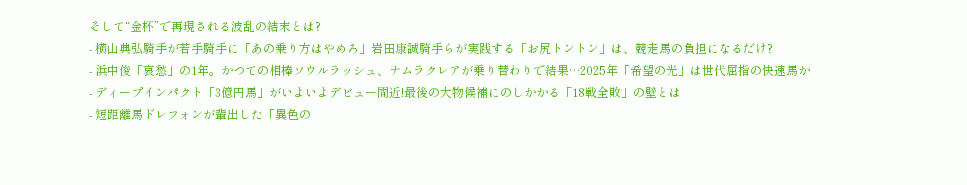そして“金杯”で再現される波乱の結末とは?
- 横山典弘騎手が若手騎手に「あの乗り方はやめろ」岩田康誠騎手らが実践する「お尻トントン」は、競走馬の負担になるだけ?
- 浜中俊「哀愁」の1年。かつての相棒ソウルラッシュ、ナムラクレアが乗り替わりで結果…2025年「希望の光」は世代屈指の快速馬か
- ディープインパクト「3億円馬」がいよいよデビュー間近!最後の大物候補にのしかかる「18戦全敗」の壁とは
- 短距離馬ドレフォンが輩出した「異色の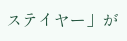ステイヤー」が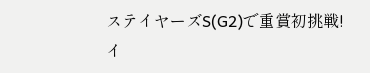ステイヤーズS(G2)で重賞初挑戦!イ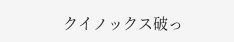クイノックス破っ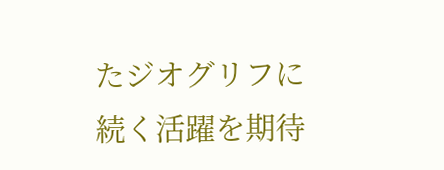たジオグリフに続く活躍を期待